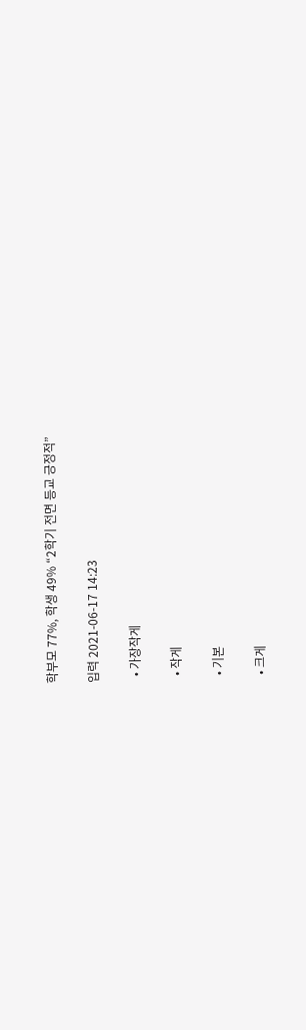학부모 77%, 학생 49% “2학기 전면 등교 긍정적”

입력 2021-06-17 14:23

  • 가장작게

  • 작게

  • 기본

  • 크게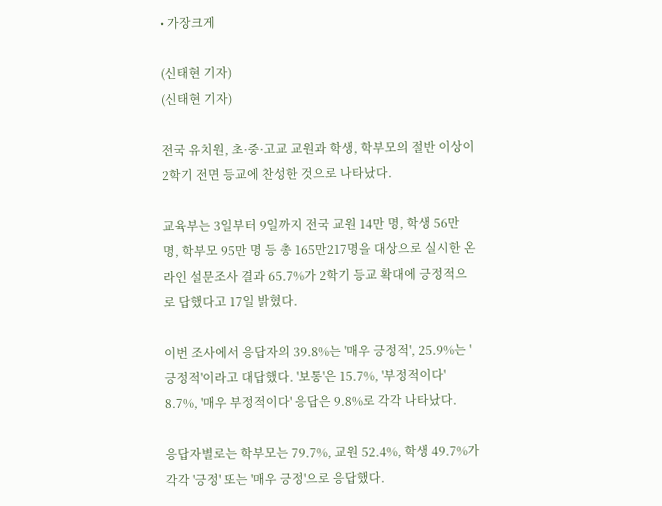• 가장크게

(신태현 기자)
(신태현 기자)

전국 유치원, 초·중·고교 교원과 학생, 학부모의 절반 이상이 2학기 전면 등교에 찬성한 것으로 나타났다.

교육부는 3일부터 9일까지 전국 교원 14만 명, 학생 56만 명, 학부모 95만 명 등 총 165만217명을 대상으로 실시한 온라인 설문조사 결과 65.7%가 2학기 등교 확대에 긍정적으로 답했다고 17일 밝혔다.

이번 조사에서 응답자의 39.8%는 '매우 긍정적', 25.9%는 '긍정적'이라고 대답했다. '보통'은 15.7%, '부정적이다' 8.7%, '매우 부정적이다' 응답은 9.8%로 각각 나타났다.

응답자별로는 학부모는 79.7%, 교원 52.4%, 학생 49.7%가 각각 '긍정' 또는 '매우 긍정'으로 응답했다.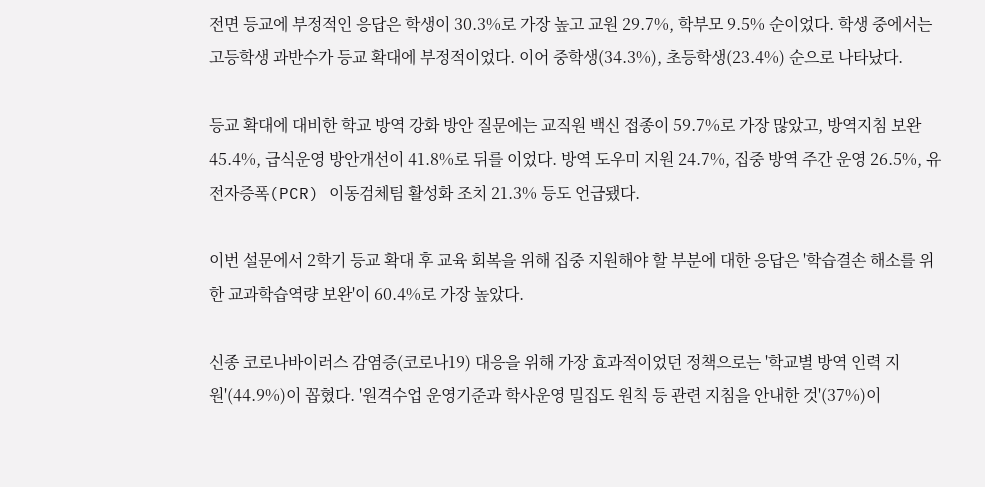전면 등교에 부정적인 응답은 학생이 30.3%로 가장 높고 교원 29.7%, 학부모 9.5% 순이었다. 학생 중에서는 고등학생 과반수가 등교 확대에 부정적이었다. 이어 중학생(34.3%), 초등학생(23.4%) 순으로 나타났다.

등교 확대에 대비한 학교 방역 강화 방안 질문에는 교직원 백신 접종이 59.7%로 가장 많았고, 방역지침 보완 45.4%, 급식운영 방안개선이 41.8%로 뒤를 이었다. 방역 도우미 지원 24.7%, 집중 방역 주간 운영 26.5%, 유전자증폭(PCR) 이동검체팀 활성화 조치 21.3% 등도 언급됐다.

이번 설문에서 2학기 등교 확대 후 교육 회복을 위해 집중 지원해야 할 부분에 대한 응답은 '학습결손 해소를 위한 교과학습역량 보완'이 60.4%로 가장 높았다.

신종 코로나바이러스 감염증(코로나19) 대응을 위해 가장 효과적이었던 정책으로는 '학교별 방역 인력 지원'(44.9%)이 꼽혔다. '원격수업 운영기준과 학사운영 밀집도 원칙 등 관련 지침을 안내한 것'(37%)이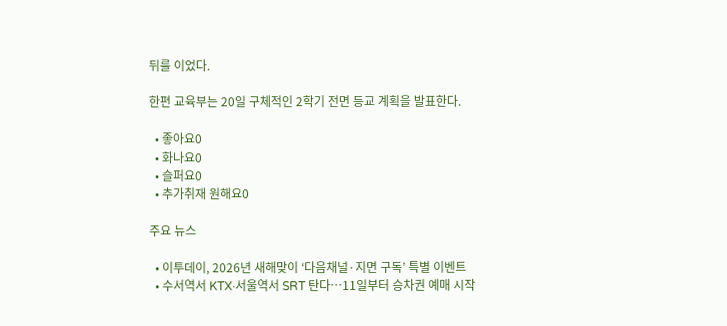뒤를 이었다.

한편 교육부는 20일 구체적인 2학기 전면 등교 계획을 발표한다.

  • 좋아요0
  • 화나요0
  • 슬퍼요0
  • 추가취재 원해요0

주요 뉴스

  • 이투데이, 2026년 새해맞이 ‘다음채널·지면 구독’ 특별 이벤트
  • 수서역서 KTX·서울역서 SRT 탄다…11일부터 승차권 예매 시작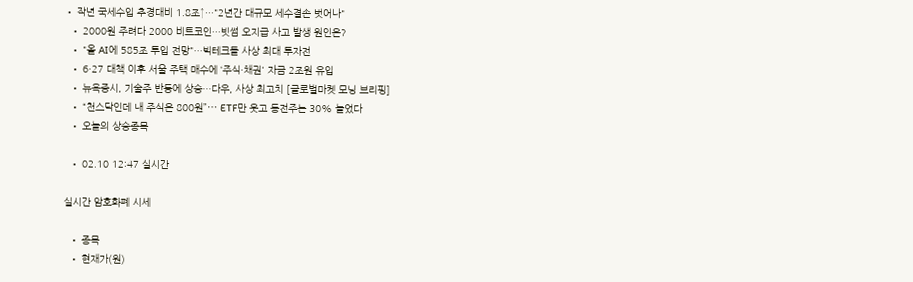• 작년 국세수입 추경대비 1.8조↑…"2년간 대규모 세수결손 벗어나"
  • 2000원 주려다 2000 비트코인…빗썸 오지급 사고 발생 원인은?
  • "올 AI에 585조 투입 전망"…빅테크들 사상 최대 투자전
  • 6·27 대책 이후 서울 주택 매수에 ‘주식·채권' 자금 2조원 유입
  • 뉴욕증시, 기술주 반등에 상승…다우, 사상 최고치 [글로벌마켓 모닝 브리핑]
  • “천스닥인데 내 주식은 800원”⋯ ETF만 웃고 동전주는 30% 늘었다
  • 오늘의 상승종목

  • 02.10 12:47 실시간

실시간 암호화폐 시세

  • 종목
  • 현재가(원)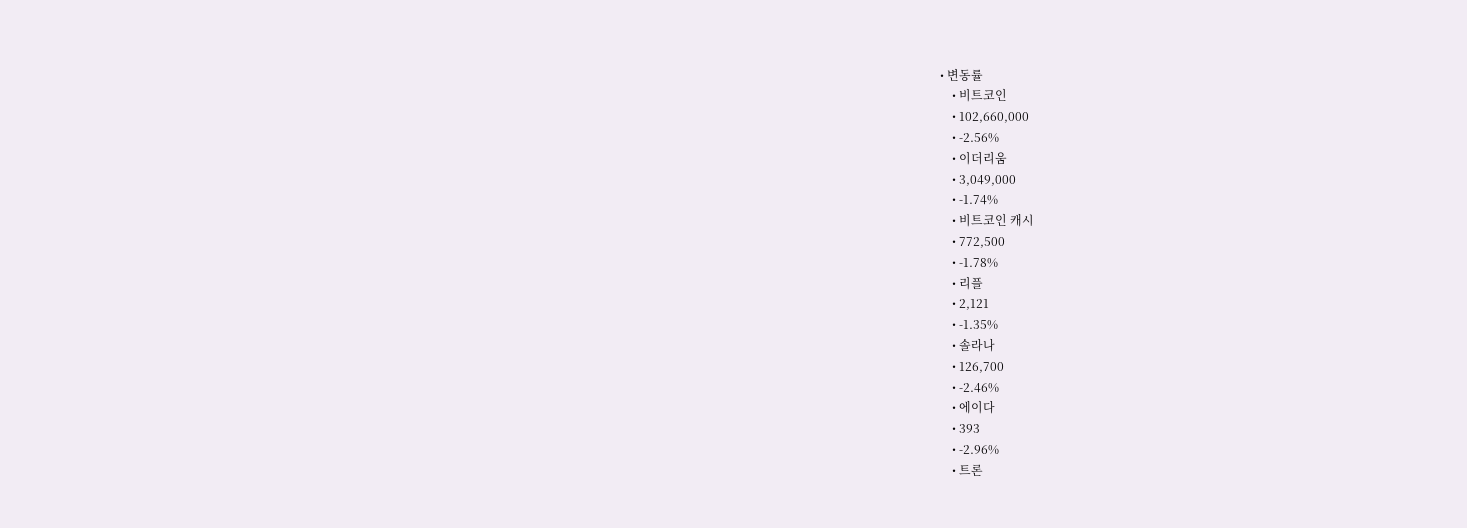• 변동률
    • 비트코인
    • 102,660,000
    • -2.56%
    • 이더리움
    • 3,049,000
    • -1.74%
    • 비트코인 캐시
    • 772,500
    • -1.78%
    • 리플
    • 2,121
    • -1.35%
    • 솔라나
    • 126,700
    • -2.46%
    • 에이다
    • 393
    • -2.96%
    • 트론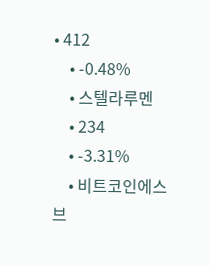• 412
    • -0.48%
    • 스텔라루멘
    • 234
    • -3.31%
    • 비트코인에스브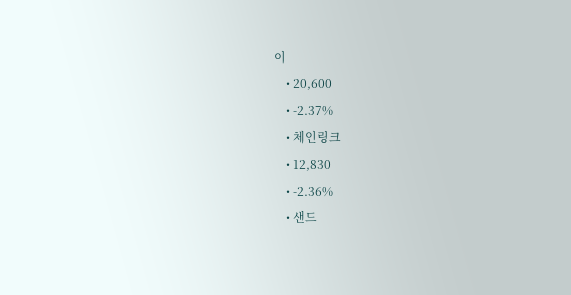이
    • 20,600
    • -2.37%
    • 체인링크
    • 12,830
    • -2.36%
    • 샌드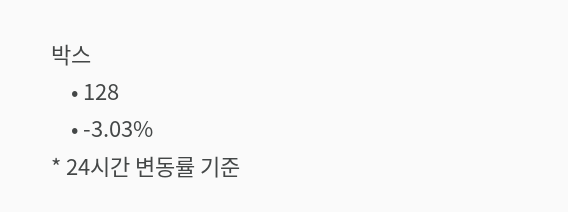박스
    • 128
    • -3.03%
* 24시간 변동률 기준